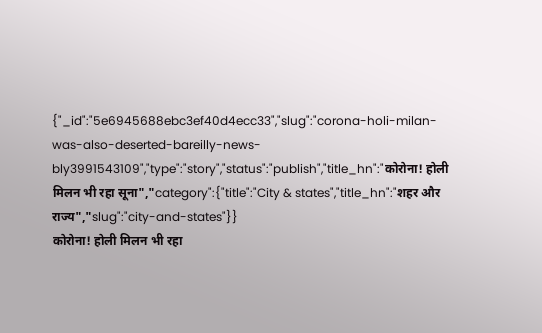{"_id":"5e6945688ebc3ef40d4ecc33","slug":"corona-holi-milan-was-also-deserted-bareilly-news-bly3991543109","type":"story","status":"publish","title_hn":"कोरोना! होली मिलन भी रहा सूना","category":{"title":"City & states","title_hn":"शहर और राज्य","slug":"city-and-states"}}
कोरोना! होली मिलन भी रहा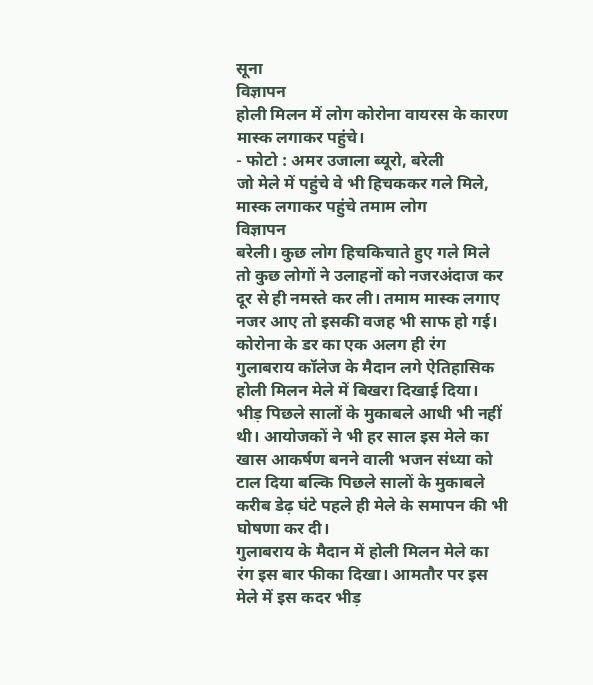सूना
विज्ञापन
होली मिलन में लोग कोरोना वायरस के कारण मास्क लगाकर पहुंचे।
- फोटो : अमर उजाला ब्यूरो, बरेली
जो मेले में पहुंचे वे भी हिचककर गले मिले, मास्क लगाकर पहुंचे तमाम लोग
विज्ञापन
बरेली। कुछ लोग हिचकिचाते हुए गले मिले तो कुछ लोगों ने उलाहनों को नजरअंदाज कर दूर से ही नमस्ते कर ली। तमाम मास्क लगाए नजर आए तो इसकी वजह भी साफ हो गई। कोरोना के डर का एक अलग ही रंग गुलाबराय कॉलेज के मैदान लगे ऐतिहासिक होली मिलन मेले में बिखरा दिखाई दिया। भीड़ पिछले सालों के मुकाबले आधी भी नहीं थी। आयोजकों ने भी हर साल इस मेले का खास आकर्षण बनने वाली भजन संध्या को टाल दिया बल्कि पिछले सालों के मुकाबले करीब डेढ़ घंटे पहले ही मेले के समापन की भी घोषणा कर दी।
गुलाबराय के मैदान में होली मिलन मेले का रंग इस बार फीका दिखा। आमतौर पर इस मेले में इस कदर भीड़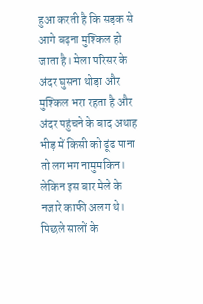हुआ करती है कि सड़क से आगे बढ़ना मुश्किल हो जाता है। मेला परिसर के अंदर घुसना थोड़ा और मुश्किल भरा रहता है और अंदर पहुंचने के बाद अथाह भीड़ में किसी को ढूंढ पाना तो लगभग नामुमकिन। लेकिन इस बार मेले के नजारे काफी अलग थे। पिछले सालों के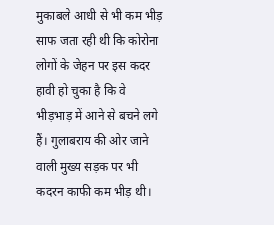मुकाबले आधी से भी कम भीड़ साफ जता रही थी कि कोरोना लोगों के जेहन पर इस कदर हावी हो चुका है कि वे भीड़भाड़ में आने से बचने लगे हैं। गुलाबराय की ओर जाने वाली मुख्य सड़क पर भी कदरन काफी कम भीड़ थी।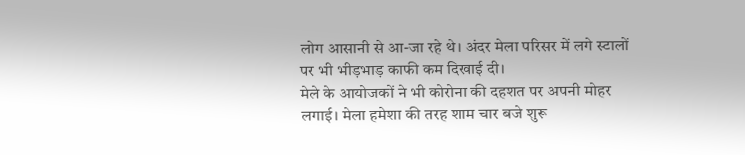लोग आसानी से आ-जा रहे थे। अंदर मेला परिसर में लगे स्टालों पर भी भीड़भाड़ काफी कम दिखाई दी।
मेले के आयोजकों ने भी कोरोना की दहशत पर अपनी मोहर लगाई। मेला हमेशा की तरह शाम चार बजे शुरू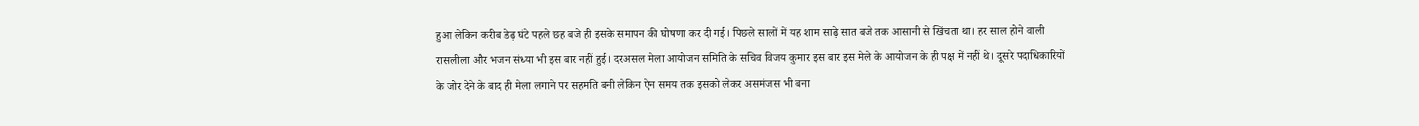हुआ लेकिन करीब डेढ़ घंटे पहले छह बजे ही इसके समापन की घोषणा कर दी गई। पिछले सालों में यह शाम साढ़े सात बजे तक आसानी से खिंचता था। हर साल होने वाली रासलीला और भजन संध्या भी इस बार नहीं हुई। दरअसल मेला आयोजन समिति के सचिव विजय कुमार इस बार इस मेले के आयोजन के ही पक्ष में नहीं थे। दूसरे पदाधिकारियों के जोर देने के बाद ही मेला लगाने पर सहमति बनी लेकिन ऐन समय तक इसको लेकर असमंजस भी बना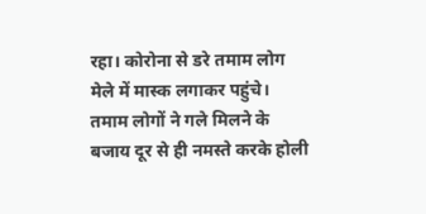रहा। कोरोना से डरे तमाम लोग मेले में मास्क लगाकर पहुंचे। तमाम लोगों ने गले मिलने के बजाय दूर से ही नमस्ते करके होली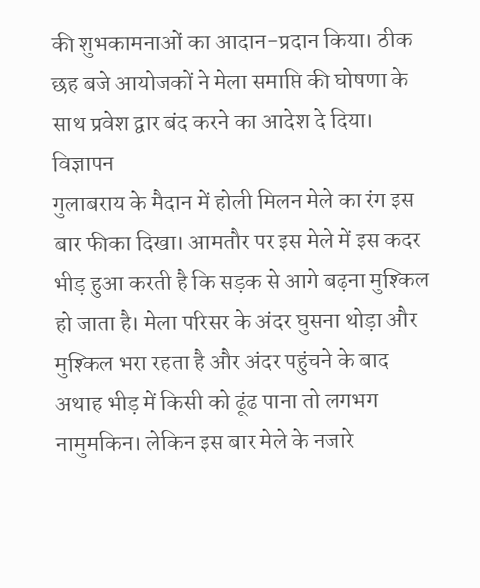की शुभकामनाओं का आदान-प्रदान किया। ठीक छह बजे आयोजकों ने मेला समाप्ति की घोषणा के साथ प्रवेश द्वार बंद करने का आदेश दे दिया।
विज्ञापन
गुलाबराय के मैदान में होली मिलन मेले का रंग इस बार फीका दिखा। आमतौर पर इस मेले में इस कदर भीड़ हुआ करती है कि सड़क से आगे बढ़ना मुश्किल हो जाता है। मेला परिसर के अंदर घुसना थोड़ा और मुश्किल भरा रहता है और अंदर पहुंचने के बाद अथाह भीड़ में किसी को ढूंढ पाना तो लगभग नामुमकिन। लेकिन इस बार मेले के नजारे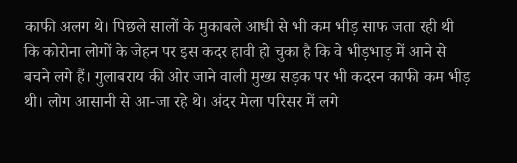काफी अलग थे। पिछले सालों के मुकाबले आधी से भी कम भीड़ साफ जता रही थी कि कोरोना लोगों के जेहन पर इस कदर हावी हो चुका है कि वे भीड़भाड़ में आने से बचने लगे हैं। गुलाबराय की ओर जाने वाली मुख्य सड़क पर भी कदरन काफी कम भीड़ थी। लोग आसानी से आ-जा रहे थे। अंदर मेला परिसर में लगे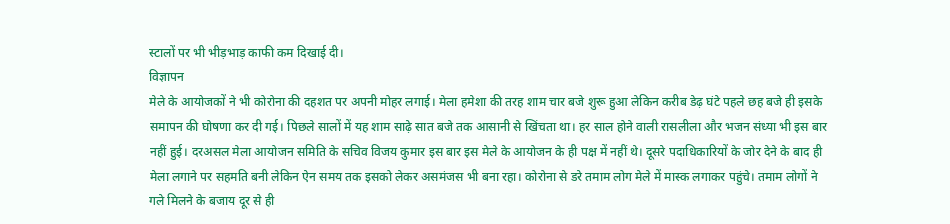स्टालों पर भी भीड़भाड़ काफी कम दिखाई दी।
विज्ञापन
मेले के आयोजकों ने भी कोरोना की दहशत पर अपनी मोहर लगाई। मेला हमेशा की तरह शाम चार बजे शुरू हुआ लेकिन करीब डेढ़ घंटे पहले छह बजे ही इसके समापन की घोषणा कर दी गई। पिछले सालों में यह शाम साढ़े सात बजे तक आसानी से खिंचता था। हर साल होने वाली रासलीला और भजन संध्या भी इस बार नहीं हुई। दरअसल मेला आयोजन समिति के सचिव विजय कुमार इस बार इस मेले के आयोजन के ही पक्ष में नहीं थे। दूसरे पदाधिकारियों के जोर देने के बाद ही मेला लगाने पर सहमति बनी लेकिन ऐन समय तक इसको लेकर असमंजस भी बना रहा। कोरोना से डरे तमाम लोग मेले में मास्क लगाकर पहुंचे। तमाम लोगों ने गले मिलने के बजाय दूर से ही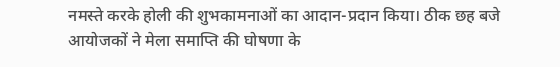नमस्ते करके होली की शुभकामनाओं का आदान-प्रदान किया। ठीक छह बजे आयोजकों ने मेला समाप्ति की घोषणा के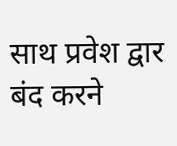साथ प्रवेश द्वार बंद करने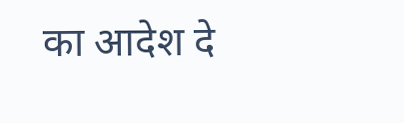का आदेश दे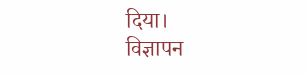दिया।
विज्ञापन